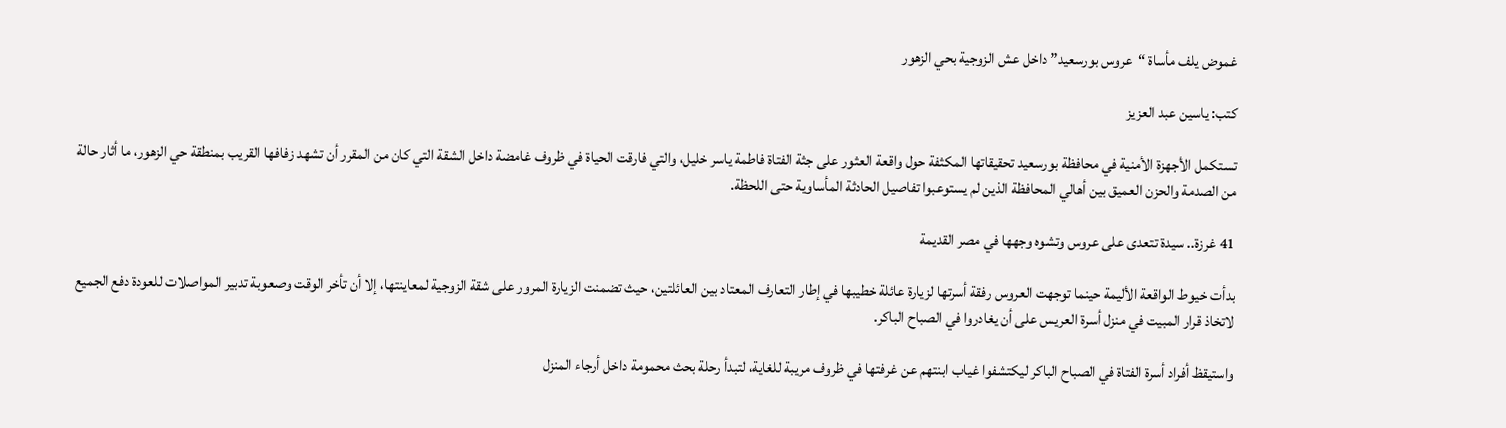غموض يلف مأساة “عروس بورسعيد” داخل عش الزوجية بحي الزهور

كتب: ياسين عبد العزيز

تستكمل الأجهزة الأمنية في محافظة بورسعيد تحقيقاتها المكثفة حول واقعة العثور على جثة الفتاة فاطمة ياسر خليل، والتي فارقت الحياة في ظروف غامضة داخل الشقة التي كان من المقرر أن تشهد زفافها القريب بمنطقة حي الزهور، ما أثار حالة من الصدمة والحزن العميق بين أهالي المحافظة الذين لم يستوعبوا تفاصيل الحادثة المأساوية حتى اللحظة.

41 غرزة.. سيدة تتعدى على عروس وتشوه وجهها في مصر القديمة

بدأت خيوط الواقعة الأليمة حينما توجهت العروس رفقة أسرتها لزيارة عائلة خطيبها في إطار التعارف المعتاد بين العائلتين، حيث تضمنت الزيارة المرور على شقة الزوجية لمعاينتها، إلا أن تأخر الوقت وصعوبة تدبير المواصلات للعودة دفع الجميع لاتخاذ قرار المبيت في منزل أسرة العريس على أن يغادروا في الصباح الباكر.

واستيقظ أفراد أسرة الفتاة في الصباح الباكر ليكتشفوا غياب ابنتهم عن غرفتها في ظروف مريبة للغاية، لتبدأ رحلة بحث محمومة داخل أرجاء المنزل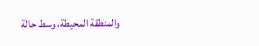والمنطقة المحيطة، وسط حالة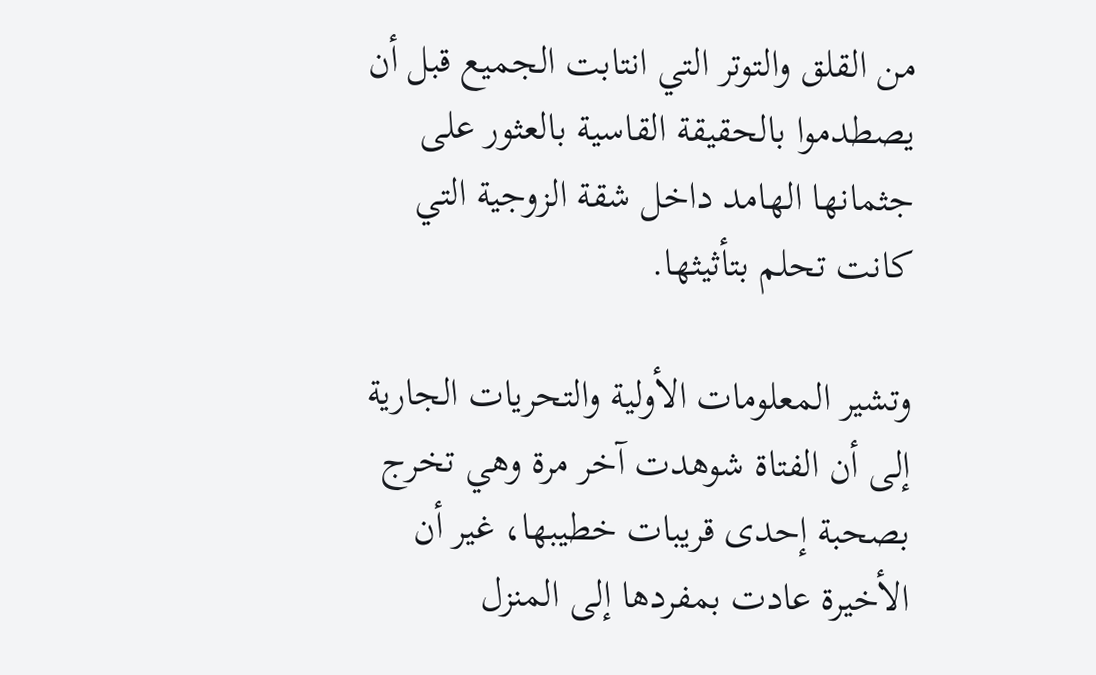من القلق والتوتر التي انتابت الجميع قبل أن يصطدموا بالحقيقة القاسية بالعثور على جثمانها الهامد داخل شقة الزوجية التي كانت تحلم بتأثيثها.

وتشير المعلومات الأولية والتحريات الجارية إلى أن الفتاة شوهدت آخر مرة وهي تخرج بصحبة إحدى قريبات خطيبها، غير أن الأخيرة عادت بمفردها إلى المنزل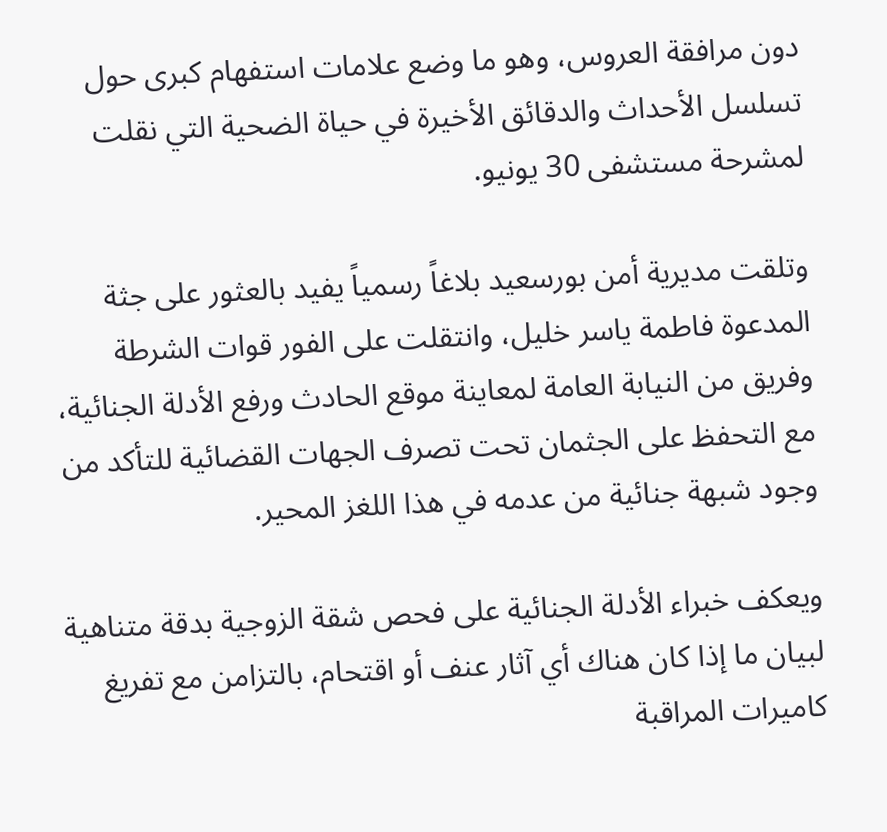دون مرافقة العروس، وهو ما وضع علامات استفهام كبرى حول تسلسل الأحداث والدقائق الأخيرة في حياة الضحية التي نقلت لمشرحة مستشفى 30 يونيو.

وتلقت مديرية أمن بورسعيد بلاغاً رسمياً يفيد بالعثور على جثة المدعوة فاطمة ياسر خليل، وانتقلت على الفور قوات الشرطة وفريق من النيابة العامة لمعاينة موقع الحادث ورفع الأدلة الجنائية، مع التحفظ على الجثمان تحت تصرف الجهات القضائية للتأكد من وجود شبهة جنائية من عدمه في هذا اللغز المحير.

ويعكف خبراء الأدلة الجنائية على فحص شقة الزوجية بدقة متناهية لبيان ما إذا كان هناك أي آثار عنف أو اقتحام، بالتزامن مع تفريغ كاميرات المراقبة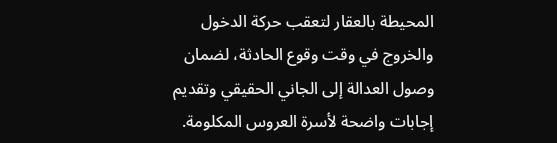المحيطة بالعقار لتعقب حركة الدخول والخروج في وقت وقوع الحادثة، لضمان وصول العدالة إلى الجاني الحقيقي وتقديم إجابات واضحة لأسرة العروس المكلومة.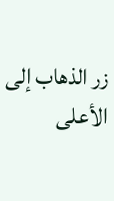زر الذهاب إلى الأعلى